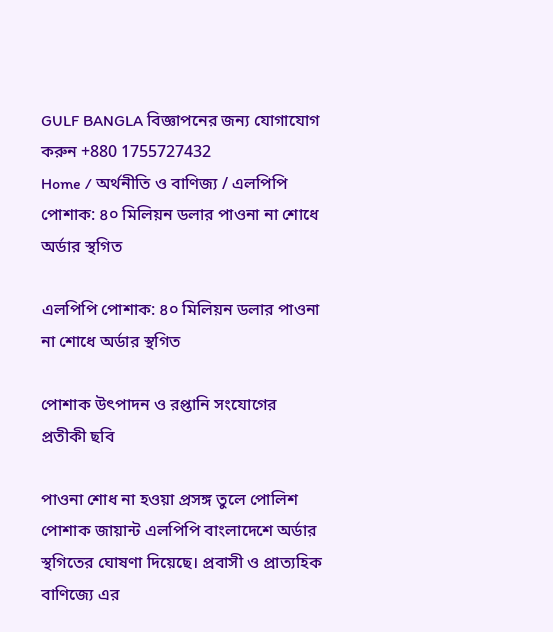GULF BANGLA বিজ্ঞাপনের জন্য যোগাযোগ করুন +880 1755727432
Home / অর্থনীতি ও বাণিজ্য / এলপিপি পোশাক: ৪০ মিলিয়ন ডলার পাওনা না শোধে অর্ডার স্থগিত

এলপিপি পোশাক: ৪০ মিলিয়ন ডলার পাওনা না শোধে অর্ডার স্থগিত

পোশাক উৎপাদন ও রপ্তানি সংযোগের প্রতীকী ছবি

পাওনা শোধ না হওয়া প্রসঙ্গ তুলে পোলিশ পোশাক জায়ান্ট এলপিপি বাংলাদেশে অর্ডার স্থগিতের ঘোষণা দিয়েছে। প্রবাসী ও প্রাত্যহিক বাণিজ্যে এর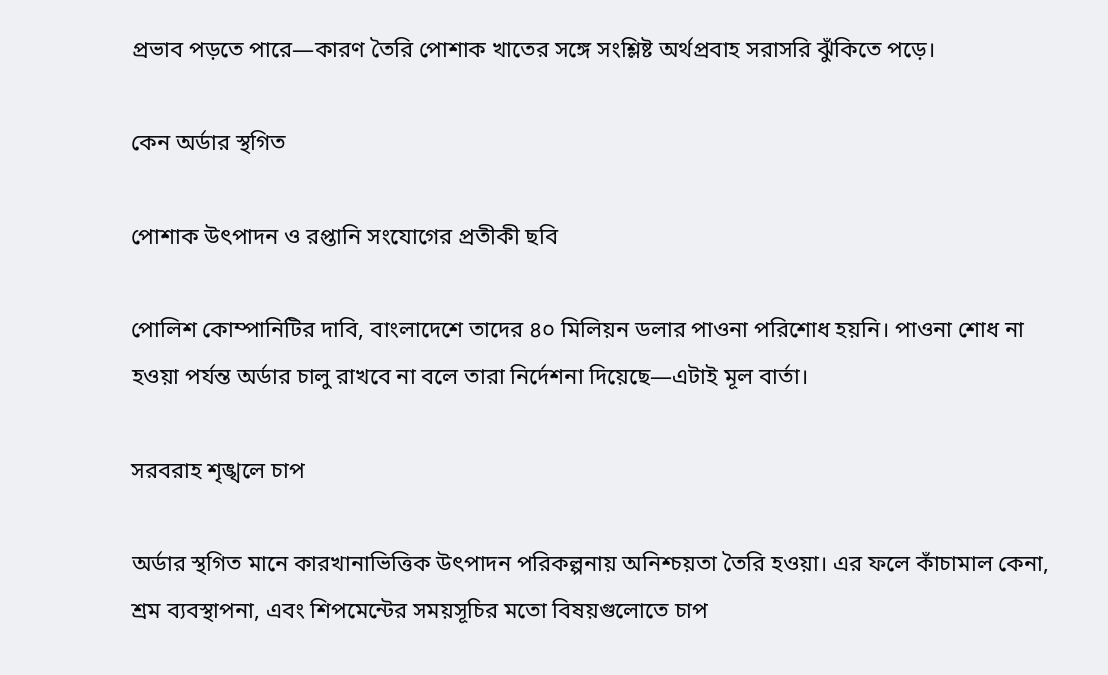প্রভাব পড়তে পারে—কারণ তৈরি পোশাক খাতের সঙ্গে সংশ্লিষ্ট অর্থপ্রবাহ সরাসরি ঝুঁকিতে পড়ে।

কেন অর্ডার স্থগিত

পোশাক উৎপাদন ও রপ্তানি সংযোগের প্রতীকী ছবি

পোলিশ কোম্পানিটির দাবি, বাংলাদেশে তাদের ৪০ মিলিয়ন ডলার পাওনা পরিশোধ হয়নি। পাওনা শোধ না হওয়া পর্যন্ত অর্ডার চালু রাখবে না বলে তারা নির্দেশনা দিয়েছে—এটাই মূল বার্তা।

সরবরাহ শৃঙ্খলে চাপ

অর্ডার স্থগিত মানে কারখানাভিত্তিক উৎপাদন পরিকল্পনায় অনিশ্চয়তা তৈরি হওয়া। এর ফলে কাঁচামাল কেনা, শ্রম ব্যবস্থাপনা, এবং শিপমেন্টের সময়সূচির মতো বিষয়গুলোতে চাপ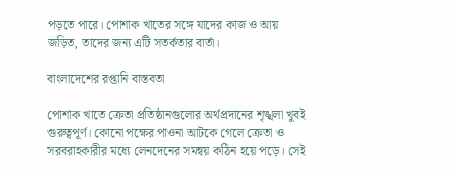পড়তে পারে। পোশাক খাতের সঙ্গে যাদের কাজ ও আয় জড়িত, তাদের জন্য এটি সতর্কতার বার্তা।

বাংলাদেশের রপ্তানি বাস্তবতা

পোশাক খাতে ক্রেতা প্রতিষ্ঠানগুলোর অর্থপ্রদানের শৃঙ্খলা খুবই গুরুত্বপূর্ণ। কোনো পক্ষের পাওনা আটকে গেলে ক্রেতা ও সরবরাহকারীর মধ্যে লেনদেনের সমন্বয় কঠিন হয়ে পড়ে। সেই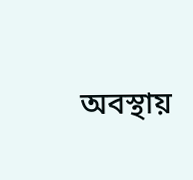অবস্থায়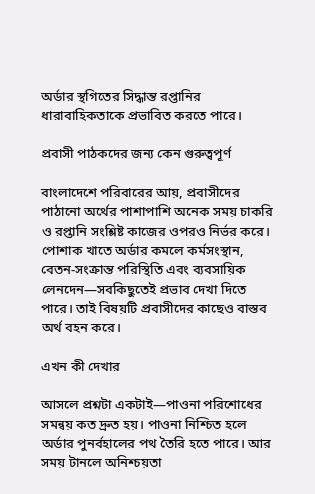অর্ডার স্থগিতের সিদ্ধান্ত রপ্তানির ধারাবাহিকতাকে প্রভাবিত করতে পারে।

প্রবাসী পাঠকদের জন্য কেন গুরুত্বপূর্ণ

বাংলাদেশে পরিবারের আয়, প্রবাসীদের পাঠানো অর্থের পাশাপাশি অনেক সময় চাকরি ও রপ্তানি সংশ্লিষ্ট কাজের ওপরও নির্ভর করে। পোশাক খাতে অর্ডার কমলে কর্মসংস্থান, বেতন-সংক্রান্ত পরিস্থিতি এবং ব্যবসায়িক লেনদেন—সবকিছুতেই প্রভাব দেখা দিতে পারে। তাই বিষয়টি প্রবাসীদের কাছেও বাস্তব অর্থ বহন করে।

এখন কী দেখার

আসলে প্রশ্নটা একটাই—পাওনা পরিশোধের সমন্বয় কত দ্রুত হয়। পাওনা নিশ্চিত হলে অর্ডার পুনর্বহালের পথ তৈরি হতে পারে। আর সময় টানলে অনিশ্চয়তা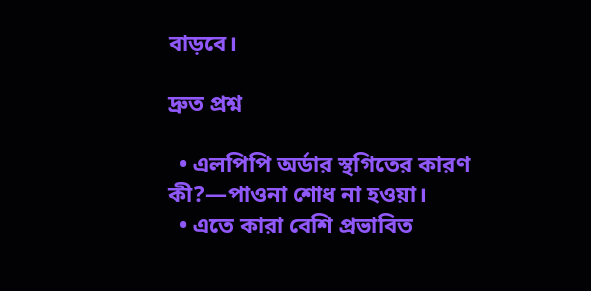বাড়বে।

দ্রুত প্রশ্ন

  • এলপিপি অর্ডার স্থগিতের কারণ কী?—পাওনা শোধ না হওয়া।
  • এতে কারা বেশি প্রভাবিত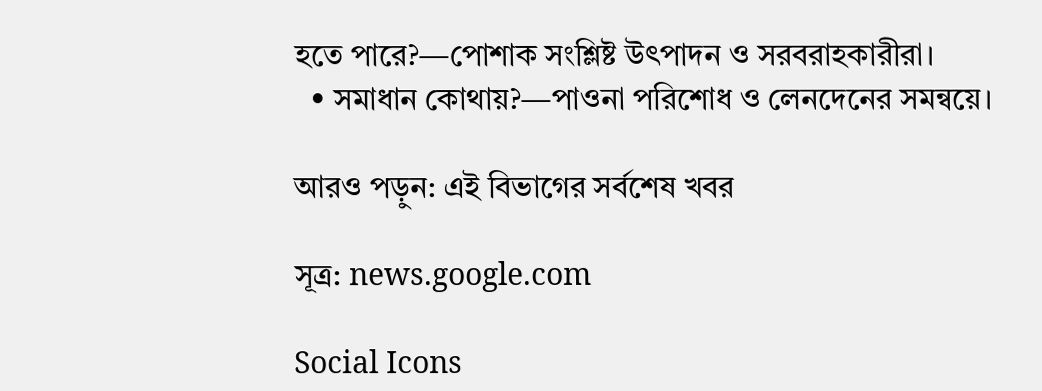হতে পারে?—পোশাক সংশ্লিষ্ট উৎপাদন ও সরবরাহকারীরা।
  • সমাধান কোথায়?—পাওনা পরিশোধ ও লেনদেনের সমন্বয়ে।

আরও পড়ুন: এই বিভাগের সর্বশেষ খবর

সূত্র: news.google.com

Social Icons